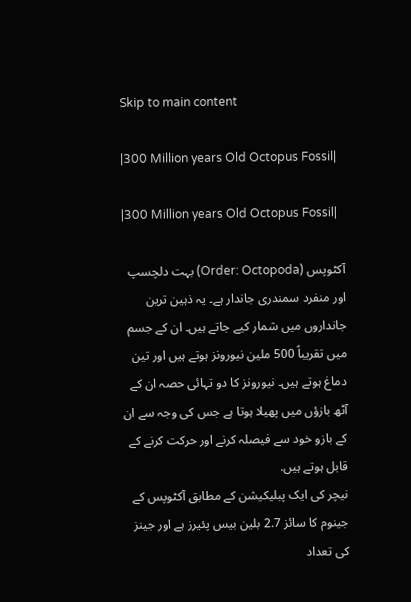Skip to main content

|300 Million years Old Octopus Fossil|

|300 Million years Old Octopus Fossil|

آکٹوپس (Order: Octopoda) بہت دلچسپ اور منفرد سمندری جاندار ہے۔ یہ ذہین ترین جانداروں میں شمار کیے جاتے ہیں۔ ان کے جسم میں تقریباً 500 ملین نیورونز ہوتے ہیں اور تین دماغ ہوتے ہیں۔ نیورونز کا دو تہائی حصہ ان کے آٹھ بازؤں میں پھیلا ہوتا ہے جس کی وجہ سے ان کے بازو خود سے فیصلہ کرنے اور حرکت کرنے کے قابل ہوتے ہیں.
نیچر کی ایک پبلیکیشن کے مطابق آکٹوپس کے جینوم کا سائز 2.7 بلین بیس پئیرز ہے اور جینز کی تعداد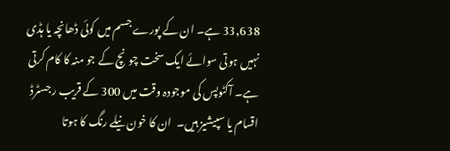33,638 ہے۔ ان کے پورے جسم میں کوئی ڈھانچہ یا ہڈی نہیں ہوتی سوائے ایک سخت چونچ کے جو منہ کا کام کرتی ہے۔ آکٹوپس کی موجودہ وقت میں 300 کے قریب رجسٹرڈ اقسام یا سپیشیز ہیں۔  ان کا خون نیلے رنگ کا ہوتا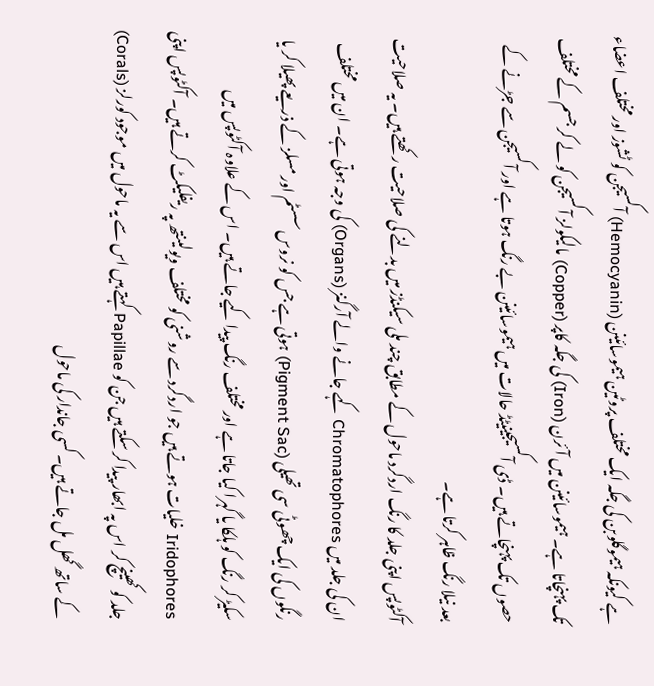ہے کیونکہ ہیموگلوبن کی جگہ ایک مختلف پروٹین ہیموسائینن (Hemocyanin) آکسیجن کو ٹشوز اور مختلف اعضاء تک پہنچاتا ہے۔ ہیموسائینن میں آئرن (Iron) کی جگہ کاپر (Copper) مالیکولز آکسیجن کو لے کر جسم کے مختلف حصوں تک پہنچاتے ہیں۔ ڈی آکسیجینیٹڈ حالات میں ہیموسائینن بے رنگ ہوتا ہے اور آکسیجن سے جڑنے کے بعد نیلا رنگ ظاہر کرتا ہے۔
آکٹوپس اپنی جلد کا رنگ اردگرد ماحول کے مطابق چند ملی سیکنڈز میں بدلنے کی صلاحیت رکھتے ہیں۔ یہ صلاحیت ان کی جلد میں Chromatophores کہے جانے والے آرگنز (Organs) کی وجہ ہوتی ہے۔ ان میں مختلف رنگوں کی ایک چھوٹی سی تھیلی (Pigment Sac) ہوتی ہے جس کو نروس سسٹم اور مسلز کے ذریعے پھیلا کر یا سکیڑ کر رنگ کو ہلکا یا گہرا کیا جاتا ہے اور مختلف رنگ پیدا کیے جاتے ہیں۔ اس کے علاوہ آکٹوپس میں Iridophores خلیات ہوتے ہیں جو اردگرد سے روشنی کو مختلف ویولینتھ پہ ریفلیکٹ کرتے ہیں۔ آکٹوپس اپنی جلد کو کھینچ کر اس پہ ابھار پیدا کر سکتے ہیں جن کو Papillae کہتے ہیں اس سے یہ ماحول میں موجود کورلز (Corals) کے ساتھ گھل مل جاتے ہیں۔ کسی جاندار کی ماحول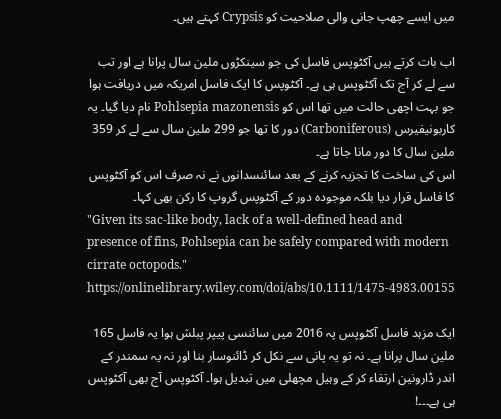میں ایسے چھپ جانی والی صلاحیت کو Crypsis کہتے ہیں۔

اب بات کرتے ہیں آکٹوپس فاسل کی جو سینکڑوں ملین سال پرانا ہے اور تب سے لے کر آج تک آکٹوپس ہی ہے۔ آکٹوپس کا ایک فاسل امریکہ میں دریافت ہوا جو بہت اچھی حالت میں تھا اس کو Pohlsepia mazonensis نام دیا گیا۔ یہ کاربونیفیرس (Carboniferous) دور کا تھا جو 299 ملین سال سے لے کر 359 ملین سال کا دور مانا جاتا ہے۔
اس کی ساخت کا تجزیہ کرنے کے بعد سائنسدانوں نے نہ صرف اس کو آکٹوپس کا فاسل قرار دیا بلکہ موجودہ دور کے آکٹوپس گروپ کا رکن بھی کہا۔
"Given its sac‐like body, lack of a well‐defined head and presence of fins, Pohlsepia can be safely compared with modern cirrate octopods."
https://onlinelibrary.wiley.com/doi/abs/10.1111/1475-4983.00155

ایک مزہد فاسل آکٹوپس پہ 2016 میں سائنسی پیپر پبلش ہوا یہ فاسل 165 ملین سال پرانا ہے۔ نہ تو یہ پانی سے نکل کر ڈائنوسار بنا اور نہ یہ سمندر کے اندر ڈارونین ارتقاء کر کے وہیل مچھلی میں تبدیل ہوا۔ آکٹوپس آج بھی آکٹوپس ہی ہے۔۔۔!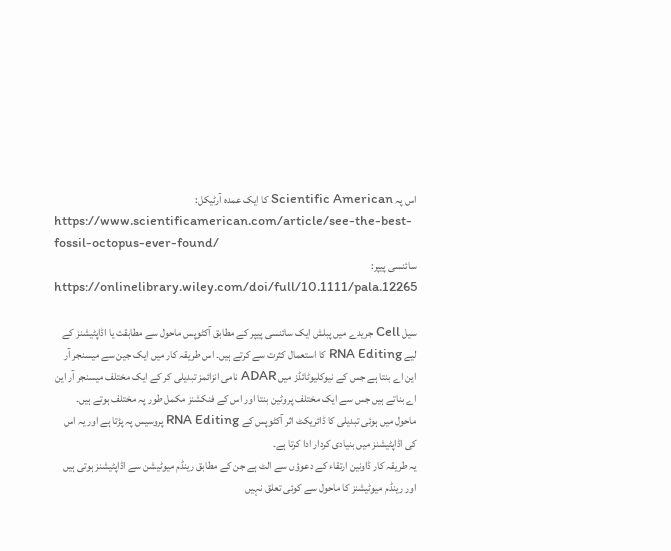اس پہ Scientific American کا ایک عمدہ آرٹیکل:
https://www.scientificamerican.com/article/see-the-best-fossil-octopus-ever-found/
سائنسی پیپر:
https://onlinelibrary.wiley.com/doi/full/10.1111/pala.12265

سیل Cell جریدے میں پبلش ایک سائنسی پیپر کے مطابق آکٹوپس ماحول سے مطابقت یا اڈاپٹیشنز کے لیے RNA Editing کا استعمال کثرت سے کرتے ہیں۔ اس طریقہ کار میں ایک جین سے میسنجر آر این اے بنتا ہے جس کے نیوکلیوٹائڈز میں ADAR نامی انزائمز تبدیلی کر کے ایک مختلف میسنجر آر این اے بناتے ہیں جس سے ایک مختلف پروٹین بنتا اور اس کے فنکشنز مکمل طور پہ مختلف ہوتے ہیں۔ ماحول میں ہوئی تبدیلی کا ڈائریکٹ اثر آکٹوپس کے RNA Editing پروسیس پہ پڑتا ہے اور یہ اس کی اڈاپٹیشنز میں بنیادی کردار ادا کرتا ہے۔
یہ طریقہ کار ڈاونین ارتقاء کے دعوؤں سے الٹ ہے جن کے مطابق رینڈم میوٹیشن سے اڈاپٹیشنز ہوتی ہیں اور رینڈم میوٹیشنز کا ماحول سے کوئی تعلق نہیں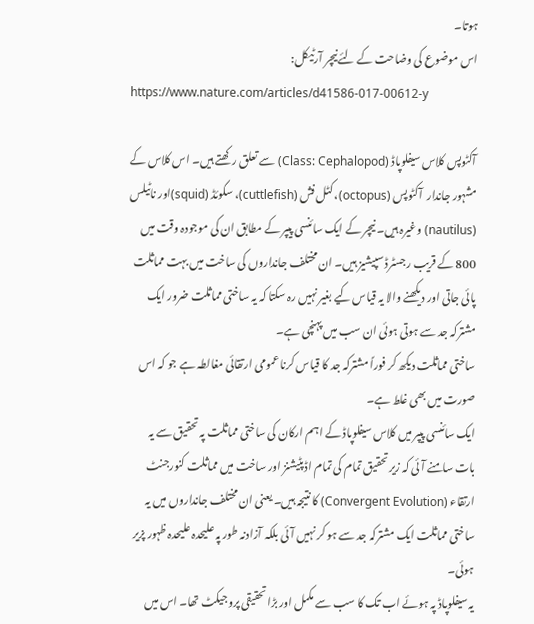ہوتا۔
اس موضوع کی وضاحت کے لئے نیچر آرٹیکل:
https://www.nature.com/articles/d41586-017-00612-y

آکٹوپس کلاس سیفلوپاڈ (Class: Cephalopod) سے تعلق رکھتے ہیں۔ اس کلاس کے مشہور جاندار  آکٹوپس (octopus)، کٹل فش (cuttlefish)، سکوئڈ (squid)اور ناٹیلس (nautilus) وغیرہ ہیں۔ نیچر کے ایک سائنسی پیپر کے مطابق ان کی موجودہ وقت میں 800 کے قریب رجسٹرڈ سپیشیز ہیں۔ ان مختلف جانداروں کی ساخت میں بہت مماثلت پائی جاتی اور دیکھنے والا یہ قیاس کیے بغیر نہیں رہ سکتا کہ یہ ساختی مماثلت ضرور ایک مشترکہ جد سے ہوتی ہوئی ان سب میں پہنچی ہے۔
ساختی مماثلت دیکھ کر فوراً مشترکہ جد کا قیاس کرنا عمومی ارتقائی مغالطہ ہے جو کہ اس صورت میں بھی غلط ہے۔
ایک سائنسی پیپر میں کلاس سیفلوپاڈ کے اہم ارکان کی ساختی مماثلت پہ تحقیق سے یہ بات سامنے آئی کہ زیر تحقیق تمام کی تمام اڈپٹیشنز اور ساخت میں مماثلت کنورجنٹ ارتقاء (Convergent Evolution) کا نتیجہ ہیں۔ یعنی ان مختلف جانداروں میں یہ ساختی مماثلت ایک مشترکہ جد سے ہو کر نہیں آئی بلکہ آزادنہ طور پہ علیحدہ علیحدہ ظہور پزیر ہوئی۔
یہ سیفلوپاڈ پہ ہوئے اب تک کا سب سے مکمل اور بڑا تحقیقی پروجیکٹ تھا۔ اس میں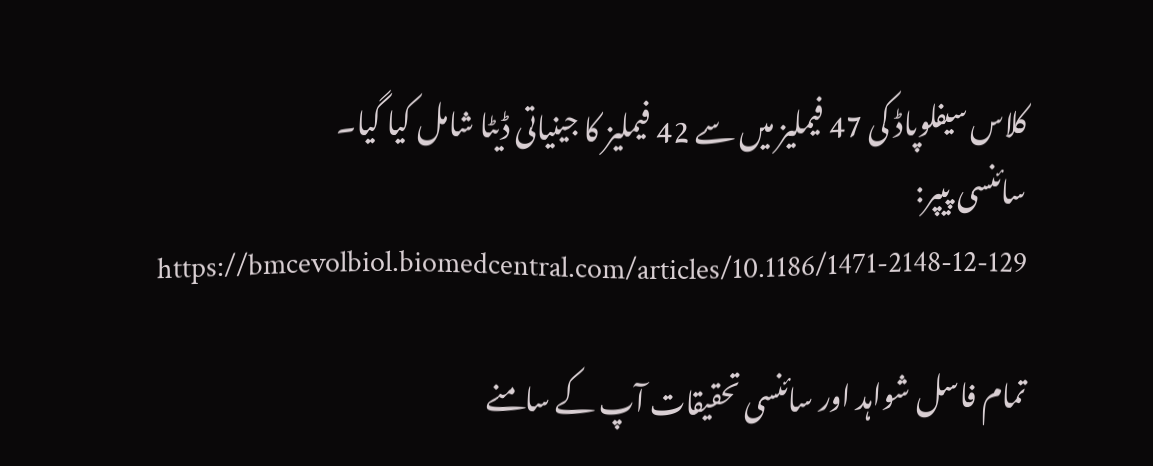کلاس سیفلوپاڈ کی 47 فیملیز میں سے 42 فیملیز کا جینیاتی ڈیٹا شامل کیا گیا۔
سائنسی پیپر:
https://bmcevolbiol.biomedcentral.com/articles/10.1186/1471-2148-12-129

تمام فاسل شواہد اور سائنسی تحقیقات آپ کے سامنے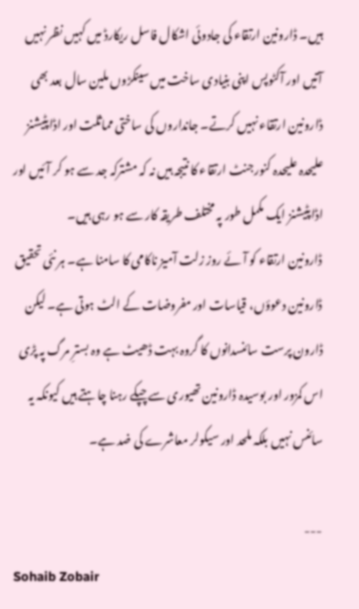ہیں۔ ڈارونین ارتقاء کی جادوئی اشکال فاسل ریکارڈ میں کہیں نظر نہیں آتیں اور آکٹوپس اپنی بنیادی ساخت میں سینکڑوں ملین سال بعد بھی ڈارونین ارتقاء نہیں کرتے۔ جانداروں کی ساختی مماثلت اور اڈاپٹیشنز علیحدہ علیحدہ کنورجنٹ ارتقاء کا نتیجہ ہیں نہ کہ مشترکہ جد سے ہو کر آئیں اور اڈاپٹیشنز ایک مکمل طور پہ مختلف طریقہ کار سے ہو رہی ہیں۔
ڈارونین ارتقاء کو آئے روز زلت آمیز ناکامی کا سامنا ہے۔ ہر نئی تحقیق ڈارونین دعوؤں، قیاسات اور مفروضات کے الٹ ہوتی ہے۔ لیکن ڈارون پرست سائنسدانوں کا گروہ بہت ڈھیٹ ہے وہ بسترِ مرگ پہ پڑی اس کمزور اور بوسیدہ ڈارونین تھیوری سے چپکے رہنا چاہتے ہیں کیونکہ یہ سائنس نہیں بلکہ ملحد اور سیکولر معاشرے کی ضد ہے۔

---
Sohaib Zobair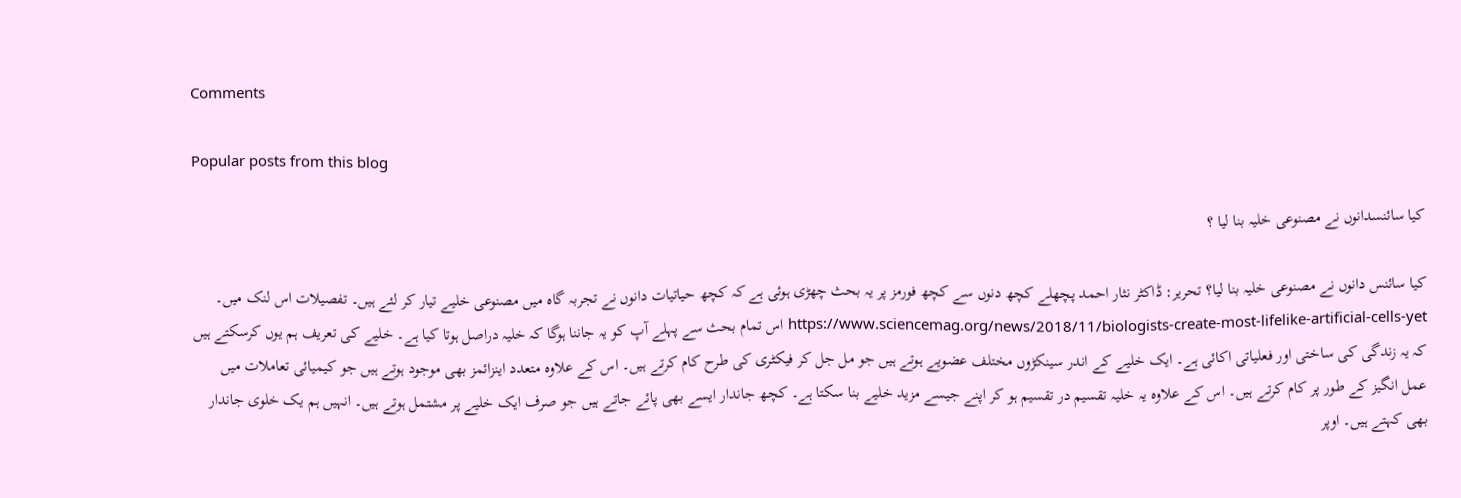Comments

Popular posts from this blog

کیا سائنسدانوں نے مصنوعی خلیہ بنا لیا ؟

کیا سائنس دانوں نے مصنوعی خلیہ بنا لیا؟ تحریر: ڈاکٹر نثار احمد پچھلے کچھ دنوں سے کچھ فورمز پر یہ بحث چھڑی ہوئی ہے کہ کچھ حیاتیات دانوں نے تجربہ گاہ میں مصنوعی خلیے تیار کر لئے ہیں۔ تفصیلات اس لنک میں۔ https://www.sciencemag.org/news/2018/11/biologists-create-most-lifelike-artificial-cells-yet اس تمام بحث سے پہلے آپ کو یہ جاننا ہوگا کہ خلیہ دراصل ہوتا کیا ہے۔ خلیے کی تعریف ہم یوں کرسکتے ہیں کہ یہ زندگی کی ساختی اور فعلیاتی اکائی ہے۔ ایک خلیے کے اندر سینکڑوں مختلف عضویے ہوتے ہیں جو مل جل کر فیکٹری کی طرح کام کرتے ہیں۔ اس کے علاوہ متعدد اینزائمز بھی موجود ہوتے ہیں جو کیمیائی تعاملات میں عمل انگیز کے طور پر کام کرتے ہیں۔ اس کے علاوہ یہ خلیہ تقسیم در تقسیم ہو کر اپنے جیسے مزید خلیے بنا سکتا ہے۔ کچھ جاندار ایسے بھی پائے جاتے ہیں جو صرف ایک خلیے پر مشتمل ہوتے ہیں۔ انہیں ہم یک خلوی جاندار بھی کہتے ہیں۔ اوپر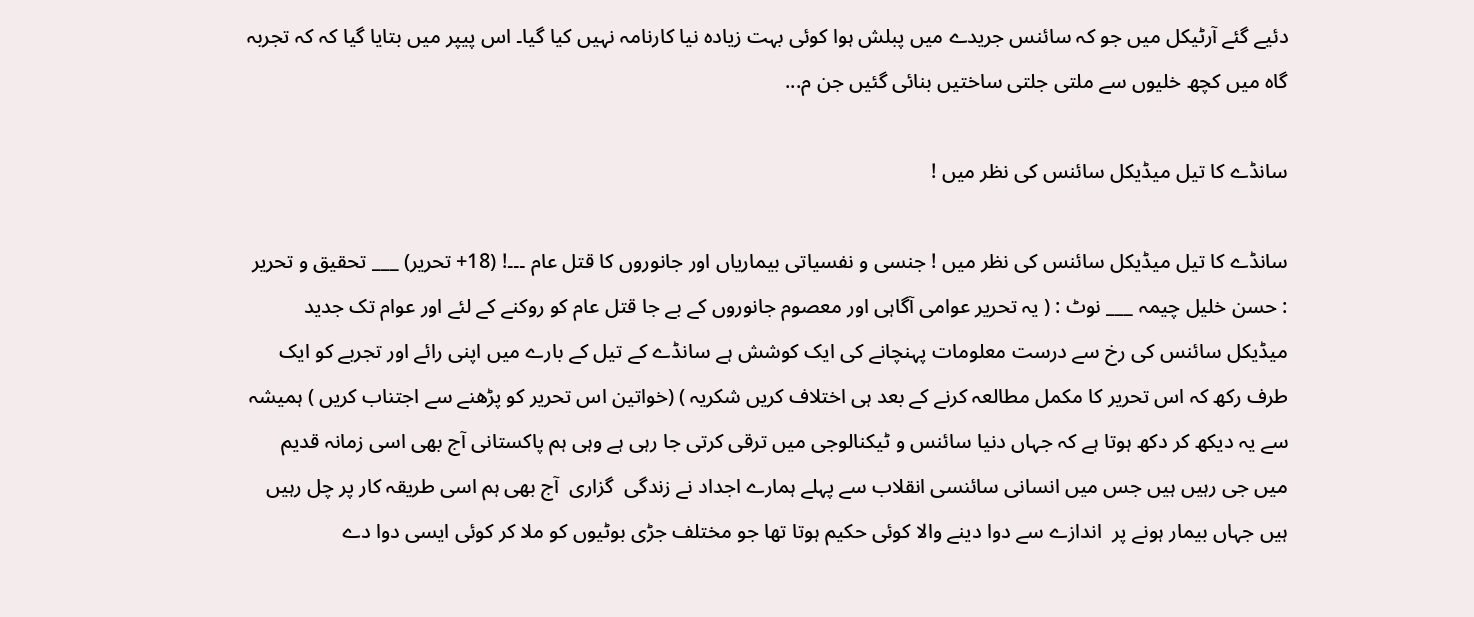دئیے گئے آرٹیکل میں جو کہ سائنس جریدے میں پبلش ہوا کوئی بہت زیادہ نیا کارنامہ نہیں کیا گیا۔ اس پیپر میں بتایا گیا کہ کہ تجربہ گاہ میں کچھ خلیوں سے ملتی جلتی ساختیں بنائی گئیں جن م...

سانڈے کا تیل میڈیکل سائنس کی نظر میں !

سانڈے کا تیل میڈیکل سائنس کی نظر میں ! جنسی و نفسیاتی بیماریاں اور جانوروں کا قتل عام ۔۔۔! (18+ تحریر) ___ تحقیق و تحریر : حسن خلیل چیمہ ___ نوٹ : ( یہ تحریر عوامی آگاہی اور معصوم جانوروں کے بے جا قتل عام کو روکنے کے لئے اور عوام تک جدید میڈیکل سائنس کی رخ سے درست معلومات پہنچانے کی ایک کوشش ہے سانڈے کے تیل کے بارے میں اپنی رائے اور تجربے کو ایک طرف رکھ کہ اس تحریر کا مکمل مطالعہ کرنے کے بعد ہی اختلاف کریں شکریہ ) (خواتین اس تحریر کو پڑھنے سے اجتناب کریں ) ہمیشہ سے یہ دیکھ کر دکھ ہوتا ہے کہ جہاں دنیا سائنس و ٹیکنالوجی میں ترقی کرتی جا رہی ہے وہی ہم پاکستانی آج بھی اسی زمانہ قدیم میں جی رہیں ہیں جس میں انسانی سائنسی انقلاب سے پہلے ہمارے اجداد نے زندگی  گزاری  آج بھی ہم اسی طریقہ کار پر چل رہیں ہیں جہاں بیمار ہونے پر  اندازے سے دوا دینے والا کوئی حکیم ہوتا تھا جو مختلف جڑی بوٹیوں کو ملا کر کوئی ایسی دوا دے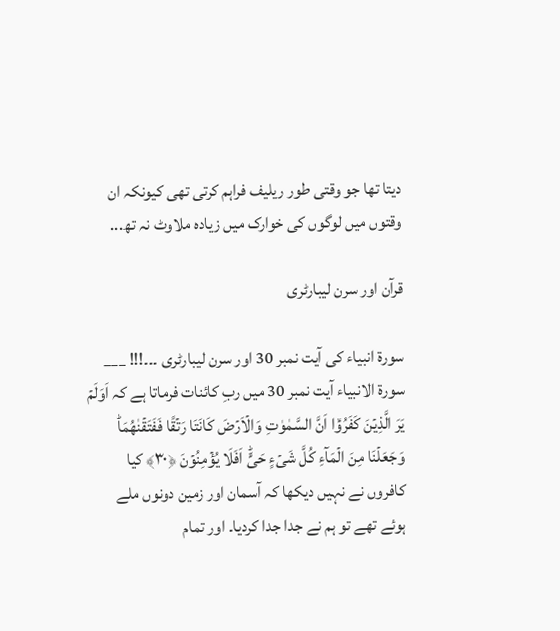دیتا تھا جو وقتی طور ریلیف فراہم کرتی تھی کیونکہ ان وقتوں میں لوگوں کی خوارک میں زیادہ ملاوٹ نہ تھ...

قرآن اور سرن لیبارٹری

سورة انبیاء کی آیت نمبر 30 اور سرن لیبارٹری ۔۔۔!!! ___ سورۃ الانبیاء آیت نمبر 30 میں ربِ کائنات فرماتا ہے کہ اَوَلَمۡ يَرَ الَّذِيۡنَ كَفَرُوۡۤا اَنَّ السَّمٰوٰتِ وَالۡاَرۡضَ كَانَتَا رَتۡقًا فَفَتَقۡنٰهُمَا‌ؕ وَجَعَلۡنَا مِنَ الۡمَآءِ كُلَّ شَىۡءٍ حَىٍّ‌ؕ اَفَلَا يُؤۡمِنُوۡنَ ﴿۳۰﴾ کیا کافروں نے نہیں دیکھا کہ آسمان اور زمین دونوں ملے ہوئے تھے تو ہم نے جدا جدا کردیا۔ اور تمام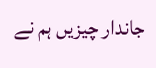جاندار چیزیں ہم نے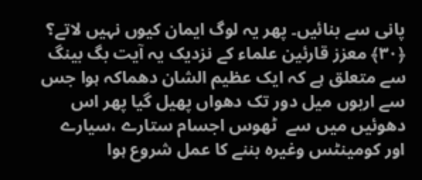پانی سے بنائیں۔ پھر یہ لوگ ایمان کیوں نہیں لاتے؟  ﴿۳۰﴾ معزز قارئین علماء کے نزدیک یہ آیت بگ بینگ سے متعلق ہے کہ ایک عظیم الشان دھماکہ ہوا جس سے اربوں میل دور تک دھواں پھیل گیا پھر اس دھوئیں میں سے  ٹھوس اجسام ستارے ،سیارے اور کومینٹس وغیرہ بننے کا عمل شروع ہوا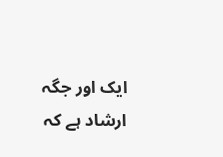ایک اور جگہ  ارشاد ہے کہ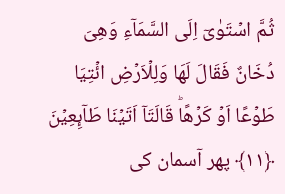ثُمَّ اسۡتَوٰىۤ اِلَى السَّمَآءِ وَهِىَ دُخَانٌ فَقَالَ لَهَا وَلِلۡاَرۡضِ ائۡتِيَا طَوۡعًا اَوۡ كَرۡهًاؕ قَالَتَاۤ اَتَيۡنَا طَآٮِٕعِيۡنَ ﴿۱۱﴾ پھر آسمان کی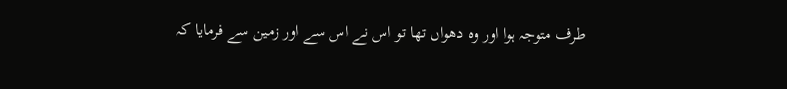طرف متوجہ ہوا اور وہ دھواں تھا تو اس نے اس سے اور زمین سے فرمایا کہ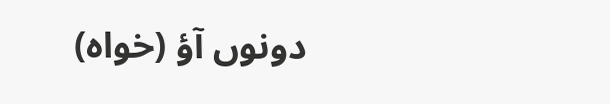دونوں آؤ (خواہ)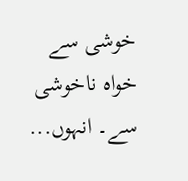خوشی سے خواہ ناخوشی سے۔ انہوں...